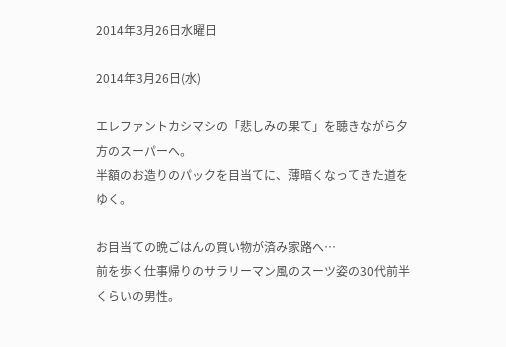2014年3月26日水曜日

2014年3月26日(水)

エレファントカシマシの「悲しみの果て」を聴きながら夕方のスーパーへ。
半額のお造りのパックを目当てに、薄暗くなってきた道をゆく。

お目当ての晩ごはんの買い物が済み家路へ…
前を歩く仕事帰りのサラリーマン風のスーツ姿の30代前半くらいの男性。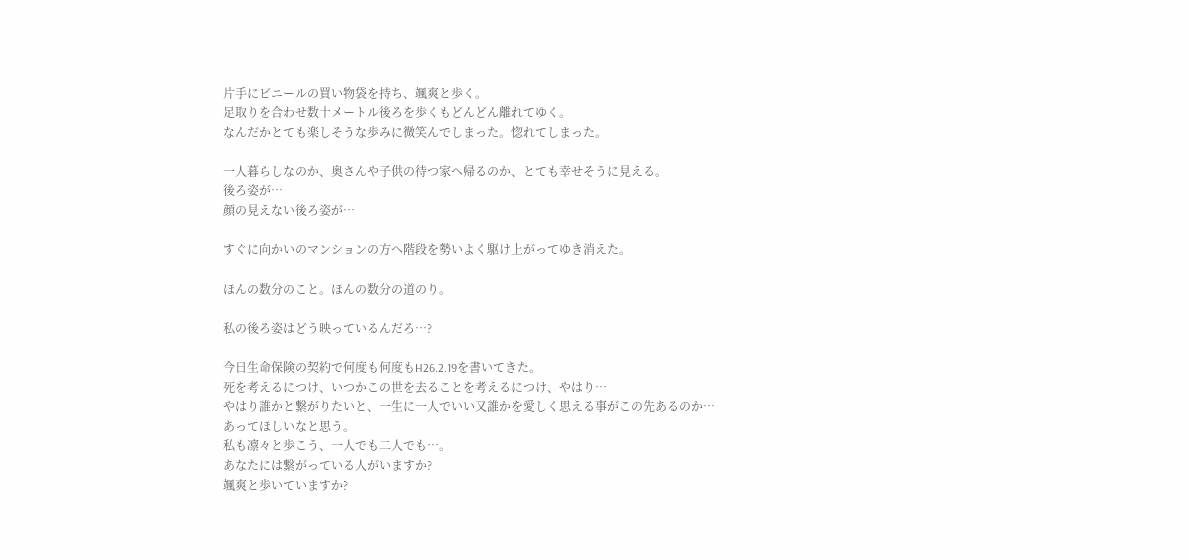片手にビニールの買い物袋を持ち、颯爽と歩く。
足取りを合わせ数十メートル後ろを歩くもどんどん離れてゆく。
なんだかとても楽しそうな歩みに微笑んでしまった。惚れてしまった。

一人暮らしなのか、奥さんや子供の待つ家へ帰るのか、とても幸せそうに見える。
後ろ姿が…
顔の見えない後ろ姿が…

すぐに向かいのマンションの方へ階段を勢いよく駆け上がってゆき消えた。

ほんの数分のこと。ほんの数分の道のり。

私の後ろ姿はどう映っているんだろ…?

今日生命保険の契約で何度も何度もH26.2.19を書いてきた。
死を考えるにつけ、いつかこの世を去ることを考えるにつけ、やはり…
やはり誰かと繋がりたいと、一生に一人でいい又誰かを愛しく思える事がこの先あるのか…
あってほしいなと思う。
私も凛々と歩こう、一人でも二人でも…。
あなたには繋がっている人がいますか?
颯爽と歩いていますか?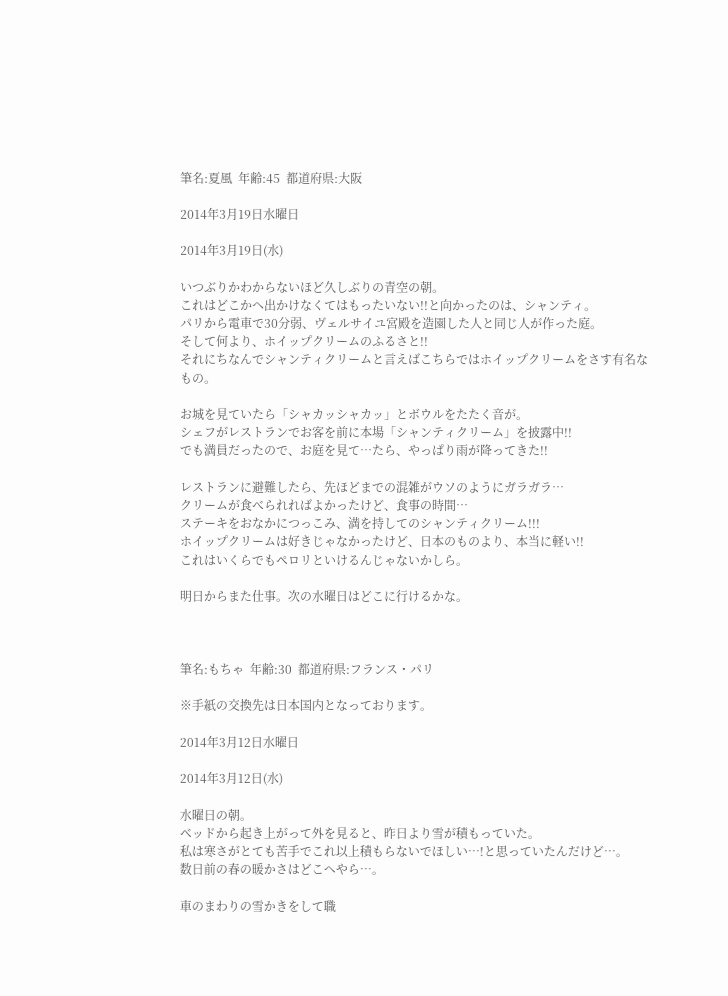筆名:夏風  年齢:45  都道府県:大阪

2014年3月19日水曜日

2014年3月19日(水)

いつぶりかわからないほど久しぶりの青空の朝。
これはどこかへ出かけなくてはもったいない!!と向かったのは、シャンティ。
パリから電車で30分弱、ヴェルサイユ宮殿を造園した人と同じ人が作った庭。
そして何より、ホイップクリームのふるさと!!
それにちなんでシャンティクリームと言えばこちらではホイップクリームをさす有名なもの。

お城を見ていたら「シャカッシャカッ」とボウルをたたく音が。
シェフがレストランでお客を前に本場「シャンティクリーム」を披露中!!
でも満員だったので、お庭を見て…たら、やっぱり雨が降ってきた!!

レストランに避難したら、先ほどまでの混雑がウソのようにガラガラ…
クリームが食べられればよかったけど、食事の時間…
ステーキをおなかにつっこみ、満を持してのシャンティクリーム!!!
ホイップクリームは好きじゃなかったけど、日本のものより、本当に軽い!!
これはいくらでもペロリといけるんじゃないかしら。

明日からまた仕事。次の水曜日はどこに行けるかな。



筆名:もちゃ  年齢:30  都道府県:フランス・パリ

※手紙の交換先は日本国内となっております。

2014年3月12日水曜日

2014年3月12日(水)

水曜日の朝。
ベッドから起き上がって外を見ると、昨日より雪が積もっていた。
私は寒さがとても苦手でこれ以上積もらないでほしい…!と思っていたんだけど…。
数日前の春の暖かさはどこへやら…。

車のまわりの雪かきをして職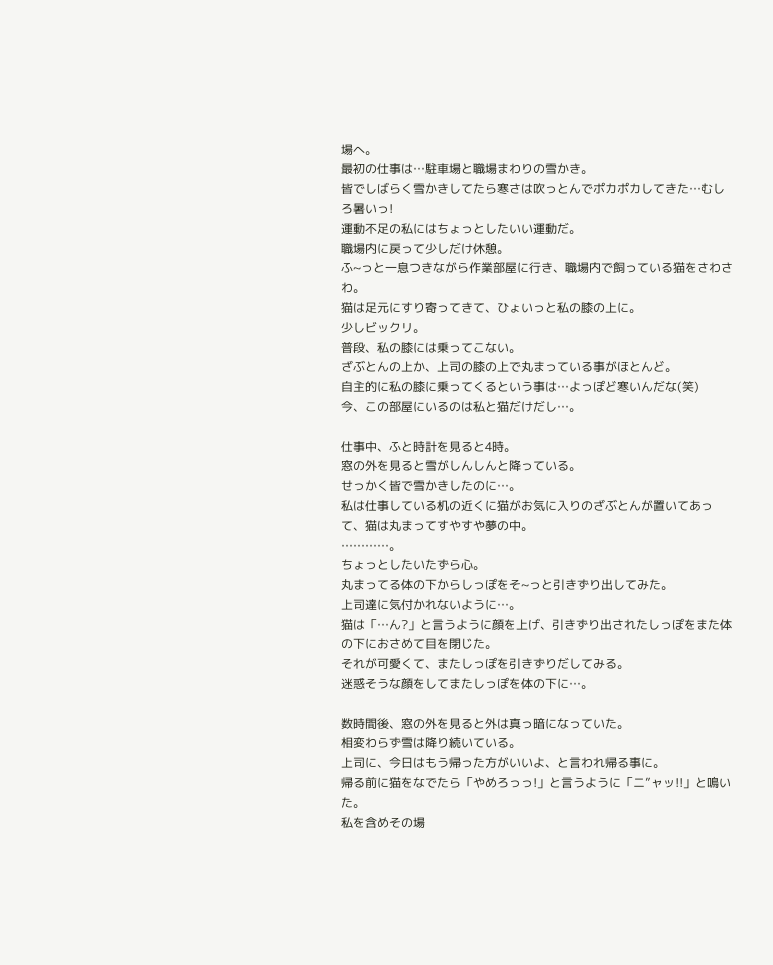場へ。
最初の仕事は…駐車場と職場まわりの雪かき。
皆でしばらく雪かきしてたら寒さは吹っとんでポカポカしてきた…むしろ暑いっ!
運動不足の私にはちょっとしたいい運動だ。
職場内に戻って少しだけ休憩。
ふ~っと一息つきながら作業部屋に行き、職場内で飼っている猫をさわさわ。
猫は足元にすり寄ってきて、ひょいっと私の膝の上に。
少しビックリ。
普段、私の膝には乗ってこない。
ざぶとんの上か、上司の膝の上で丸まっている事がほとんど。
自主的に私の膝に乗ってくるという事は…よっぽど寒いんだな(笑)
今、この部屋にいるのは私と猫だけだし…。

仕事中、ふと時計を見ると4時。
窓の外を見ると雪がしんしんと降っている。
せっかく皆で雪かきしたのに…。
私は仕事している机の近くに猫がお気に入りのざぶとんが置いてあって、猫は丸まってすやすや夢の中。
…………。
ちょっとしたいたずら心。
丸まってる体の下からしっぽをそ~っと引きずり出してみた。
上司達に気付かれないように…。
猫は「…ん?」と言うように顔を上げ、引きずり出されたしっぽをまた体の下におさめて目を閉じた。
それが可愛くて、またしっぽを引きずりだしてみる。
迷惑そうな顔をしてまたしっぽを体の下に…。

数時間後、窓の外を見ると外は真っ暗になっていた。
相変わらず雪は降り続いている。
上司に、今日はもう帰った方がいいよ、と言われ帰る事に。
帰る前に猫をなでたら「やめろっっ!」と言うように「ニ”ャッ!!」と鳴いた。
私を含めその場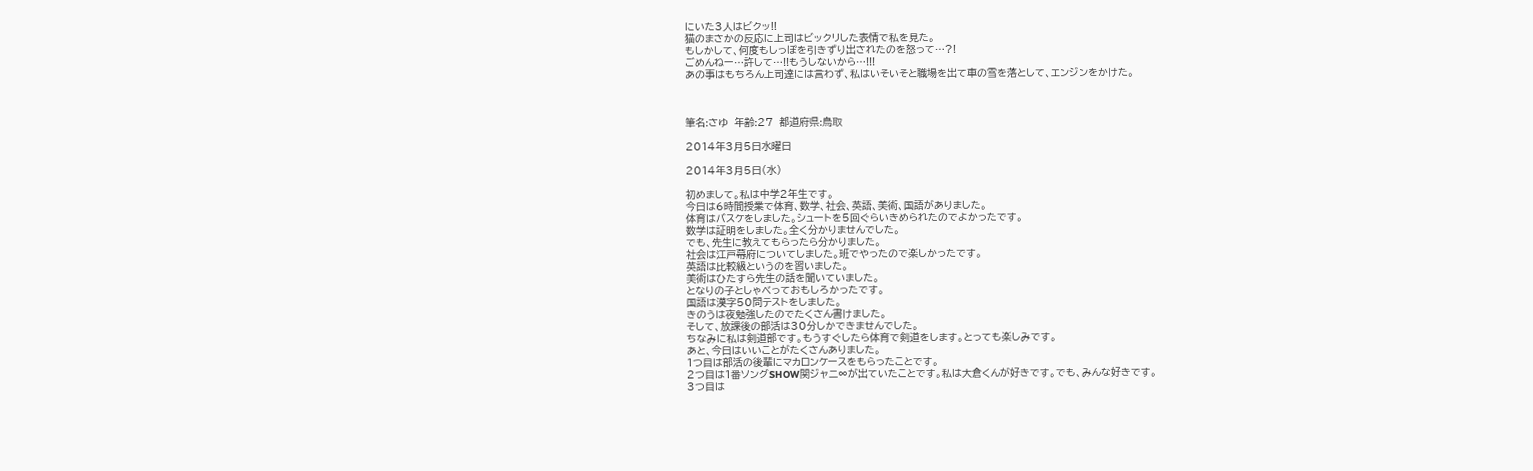にいた3人はビクッ!!
猫のまさかの反応に上司はビックリした表情で私を見た。
もしかして、何度もしっぽを引きずり出されたのを怒って…?!
ごめんねー…許して…!!もうしないから…!!!
あの事はもちろん上司達には言わず、私はいそいそと職場を出て車の雪を落として、エンジンをかけた。



筆名:さゆ  年齢:27  都道府県:鳥取

2014年3月5日水曜日

2014年3月5日(水)

初めまして。私は中学2年生です。
今日は6時間授業で体育、数学、社会、英語、美術、国語がありました。
体育はバスケをしました。シュートを5回ぐらいきめられたのでよかったです。
数学は証明をしました。全く分かりませんでした。
でも、先生に教えてもらったら分かりました。
社会は江戸幕府についてしました。班でやったので楽しかったです。
英語は比較級というのを習いました。
美術はひたすら先生の話を聞いていました。
となりの子としゃべっておもしろかったです。
国語は漢字50問テストをしました。
きのうは夜勉強したのでたくさん書けました。
そして、放課後の部活は30分しかできませんでした。
ちなみに私は剣道部です。もうすぐしたら体育で剣道をします。とっても楽しみです。
あと、今日はいいことがたくさんありました。
1つ目は部活の後輩にマカロンケースをもらったことです。
2つ目は1番ソングSHOW関ジャニ∞が出ていたことです。私は大倉くんが好きです。でも、みんな好きです。
3つ目は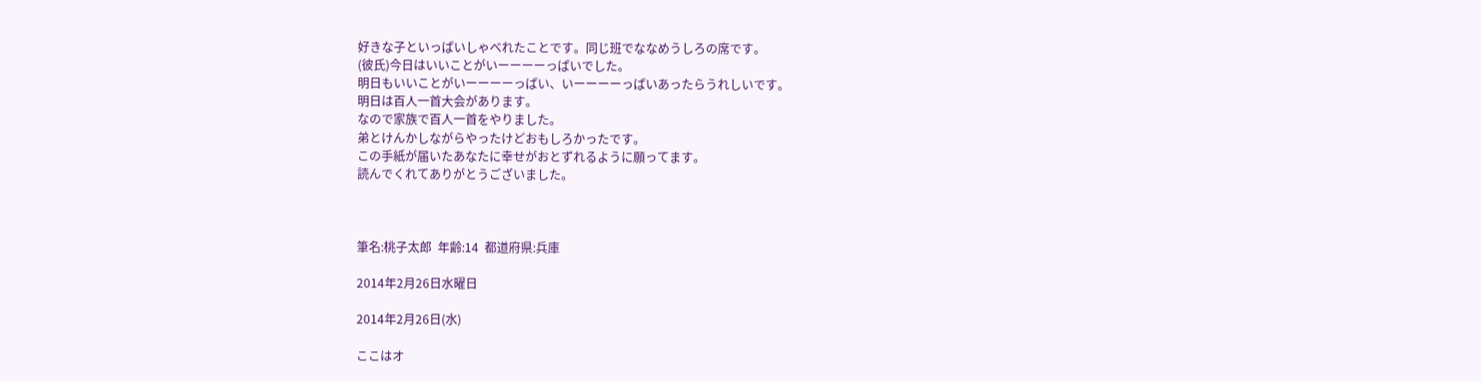好きな子といっぱいしゃべれたことです。同じ班でななめうしろの席です。
(彼氏)今日はいいことがいーーーーっぱいでした。
明日もいいことがいーーーーっぱい、いーーーーっぱいあったらうれしいです。
明日は百人一首大会があります。
なので家族で百人一首をやりました。
弟とけんかしながらやったけどおもしろかったです。
この手紙が届いたあなたに幸せがおとずれるように願ってます。
読んでくれてありがとうございました。



筆名:桃子太郎  年齢:14  都道府県:兵庫

2014年2月26日水曜日

2014年2月26日(水)

ここはオ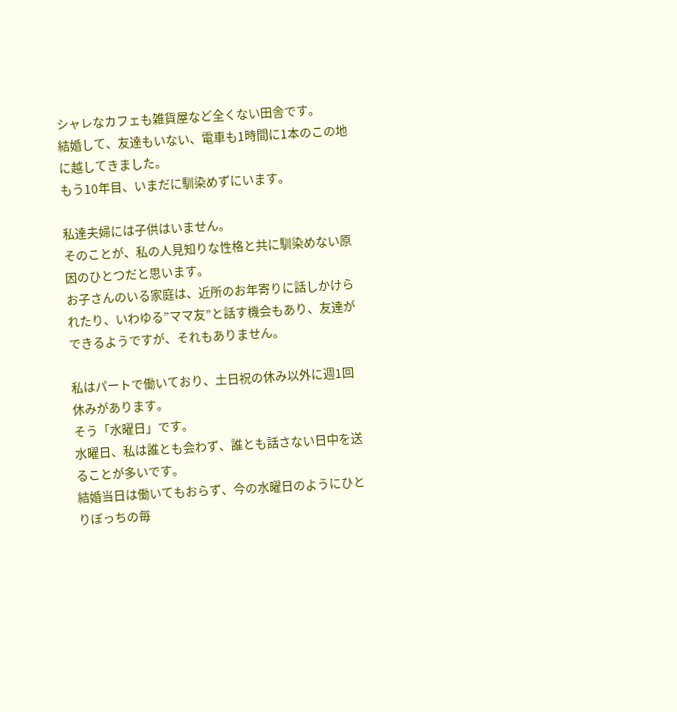シャレなカフェも雑貨屋など全くない田舎です。
結婚して、友達もいない、電車も1時間に1本のこの地に越してきました。
もう10年目、いまだに馴染めずにいます。

私達夫婦には子供はいません。
そのことが、私の人見知りな性格と共に馴染めない原因のひとつだと思います。
お子さんのいる家庭は、近所のお年寄りに話しかけられたり、いわゆる”ママ友”と話す機会もあり、友達ができるようですが、それもありません。

私はパートで働いており、土日祝の休み以外に週1回休みがあります。
そう「水曜日」です。
水曜日、私は誰とも会わず、誰とも話さない日中を送ることが多いです。
結婚当日は働いてもおらず、今の水曜日のようにひとりぼっちの毎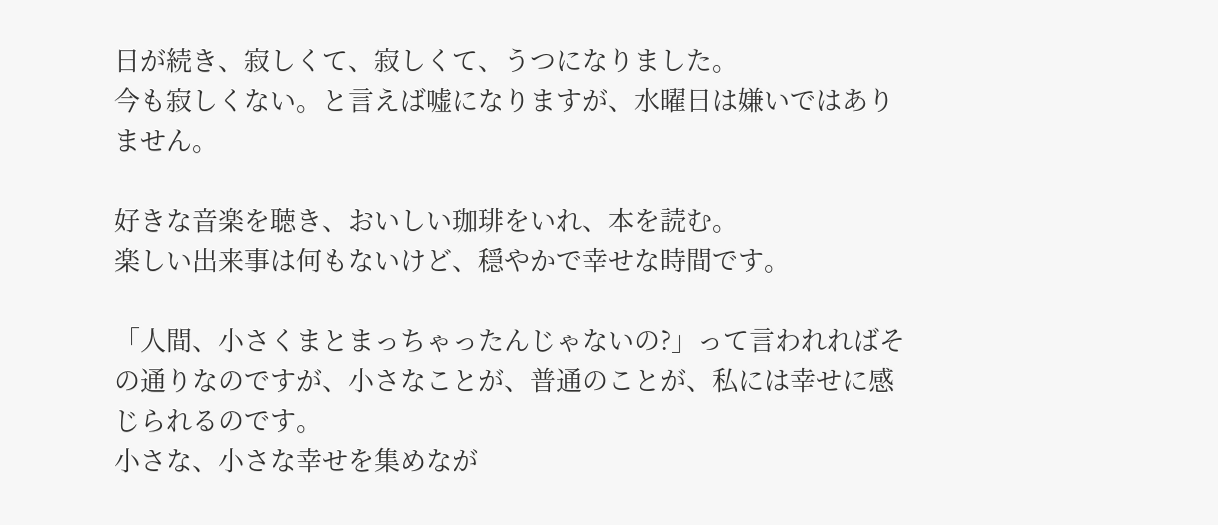日が続き、寂しくて、寂しくて、うつになりました。
今も寂しくない。と言えば嘘になりますが、水曜日は嫌いではありません。

好きな音楽を聴き、おいしい珈琲をいれ、本を読む。
楽しい出来事は何もないけど、穏やかで幸せな時間です。

「人間、小さくまとまっちゃったんじゃないの?」って言われればその通りなのですが、小さなことが、普通のことが、私には幸せに感じられるのです。
小さな、小さな幸せを集めなが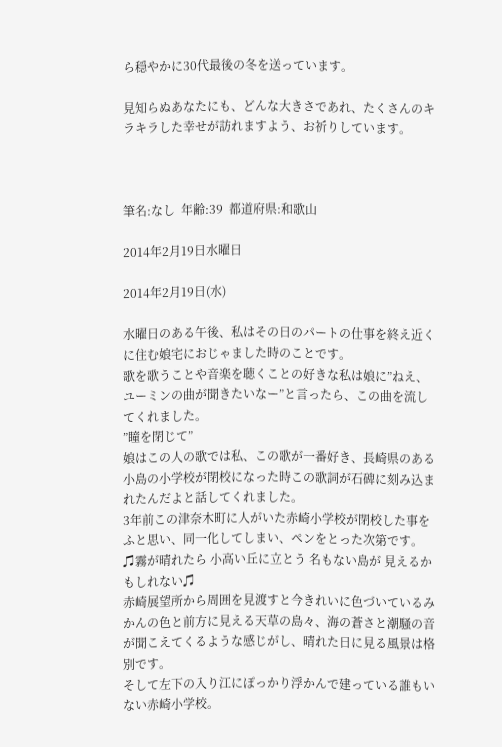ら穏やかに30代最後の冬を送っています。

見知らぬあなたにも、どんな大きさであれ、たくさんのキラキラした幸せが訪れますよう、お祈りしています。



筆名:なし  年齢:39  都道府県:和歌山

2014年2月19日水曜日

2014年2月19日(水)

水曜日のある午後、私はその日のパートの仕事を終え近くに住む娘宅におじゃました時のことです。
歌を歌うことや音楽を聴くことの好きな私は娘に”ねえ、ユーミンの曲が聞きたいなー”と言ったら、この曲を流してくれました。
”瞳を閉じて”
娘はこの人の歌では私、この歌が一番好き、長崎県のある小島の小学校が閉校になった時この歌詞が石碑に刻み込まれたんだよと話してくれました。
3年前この津奈木町に人がいた赤崎小学校が閉校した事をふと思い、同一化してしまい、ペンをとった次第です。
♫霧が晴れたら 小高い丘に立とう 名もない島が 見えるかもしれない♫
赤崎展望所から周囲を見渡すと今きれいに色づいているみかんの色と前方に見える天草の島々、海の蒼さと潮騒の音が聞こえてくるような感じがし、晴れた日に見る風景は格別です。
そして左下の入り江にぽっかり浮かんで建っている誰もいない赤崎小学校。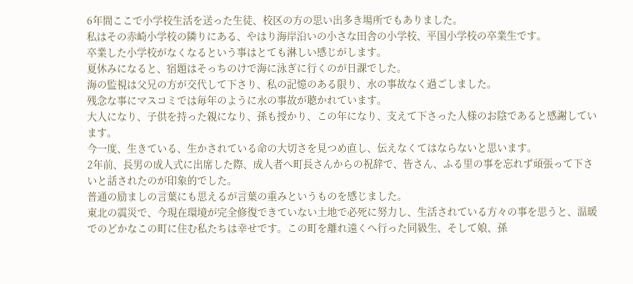6年間ここで小学校生活を送った生徒、校区の方の思い出多き場所でもありました。
私はその赤崎小学校の隣りにある、やはり海岸沿いの小さな田舎の小学校、平国小学校の卒業生です。
卒業した小学校がなくなるという事はとても淋しい感じがします。
夏休みになると、宿題はそっちのけで海に泳ぎに行くのが日課でした。
海の監視は父兄の方が交代して下さり、私の記憶のある限り、水の事故なく過ごしました。
残念な事にマスコミでは毎年のように水の事故が聴かれています。
大人になり、子供を持った親になり、孫も授かり、この年になり、支えて下さった人様のお陰であると感謝しています。
今一度、生きている、生かされている命の大切さを見つめ直し、伝えなくてはならないと思います。
2年前、長男の成人式に出席した際、成人者へ町長さんからの祝辞で、皆さん、ふる里の事を忘れず頑張って下さいと話されたのが印象的でした。
普通の励ましの言葉にも思えるが言葉の重みというものを感じました。
東北の震災で、今現在環境が完全修復できていない土地で必死に努力し、生活されている方々の事を思うと、温暖でのどかなこの町に住む私たちは幸せです。この町を離れ遠くへ行った同級生、そして娘、孫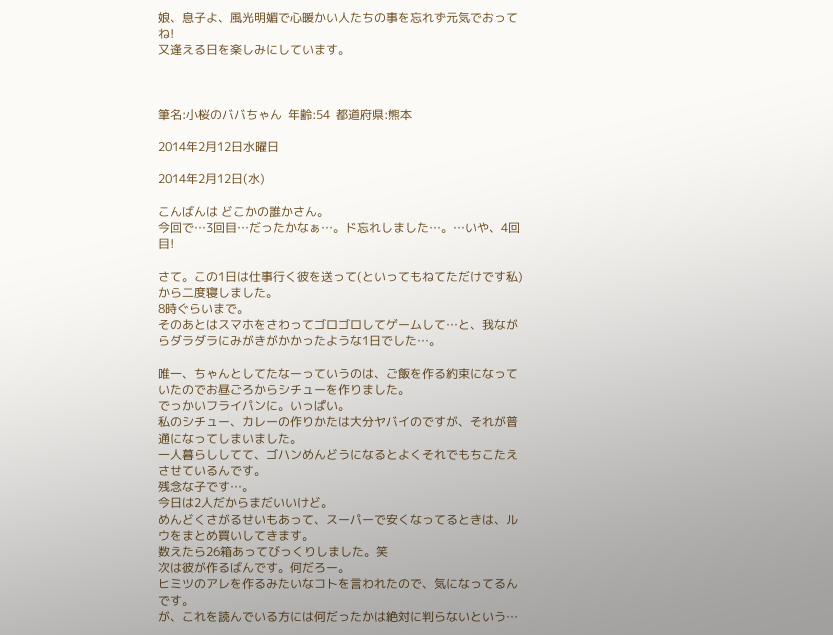娘、息子よ、風光明媚で心暖かい人たちの事を忘れず元気でおってね!
又逢える日を楽しみにしています。



筆名:小桜のババちゃん  年齢:54  都道府県:熊本

2014年2月12日水曜日

2014年2月12日(水)

こんばんは どこかの誰かさん。
今回で…3回目…だったかなぁ…。ド忘れしました…。…いや、4回目!

さて。この1日は仕事行く彼を送って(といってもねてただけです私)から二度寝しました。
8時ぐらいまで。
そのあとはスマホをさわってゴロゴロしてゲームして…と、我ながらダラダラにみがきがかかったような1日でした…。

唯一、ちゃんとしてたなーっていうのは、ご飯を作る約束になっていたのでお昼ごろからシチューを作りました。
でっかいフライパンに。いっぱい。
私のシチュー、カレーの作りかたは大分ヤバイのですが、それが普通になってしまいました。
一人暮らししてて、ゴハンめんどうになるとよくそれでもちこたえさせているんです。
残念な子です…。
今日は2人だからまだいいけど。
めんどくさがるせいもあって、スーパーで安くなってるときは、ルウをまとめ買いしてきます。
数えたら26箱あってびっくりしました。笑
次は彼が作るばんです。何だろー。
ヒミツのアレを作るみたいなコトを言われたので、気になってるんです。
が、これを読んでいる方には何だったかは絶対に判らないという…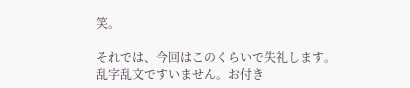笑。

それでは、今回はこのくらいで失礼します。
乱字乱文ですいません。お付き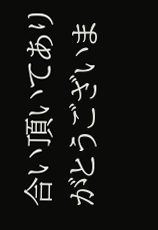合い頂いてありがとうございま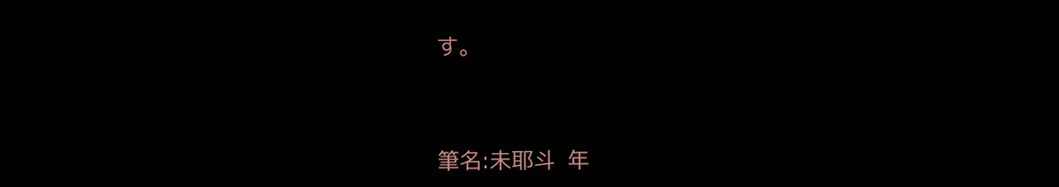す。



筆名:未耶斗  年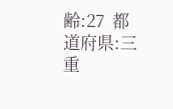齢:27  都道府県:三重